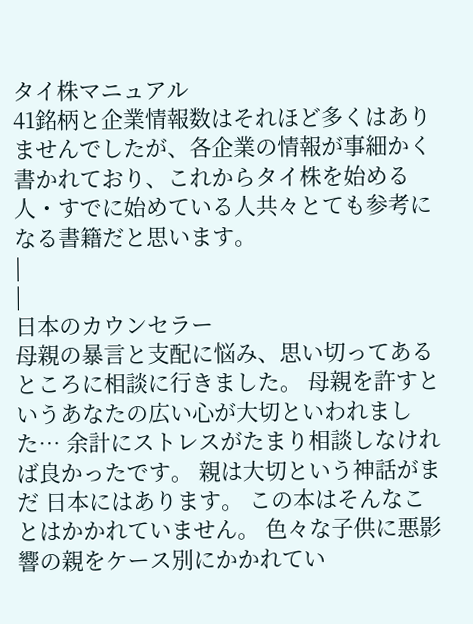タイ株マニュアル
41銘柄と企業情報数はそれほど多くはありませんでしたが、各企業の情報が事細かく書かれており、これからタイ株を始める人・すでに始めている人共々とても参考になる書籍だと思います。
|
|
日本のカウンセラー
母親の暴言と支配に悩み、思い切ってあるところに相談に行きました。 母親を許すというあなたの広い心が大切といわれました… 余計にストレスがたまり相談しなければ良かったです。 親は大切という神話がまだ 日本にはあります。 この本はそんなことはかかれていません。 色々な子供に悪影響の親をケース別にかかれてい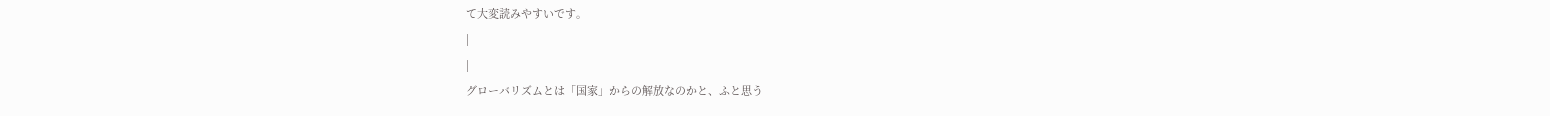て大変読みやすいです。
|
|
グローバリズムとは「国家」からの解放なのかと、ふと思う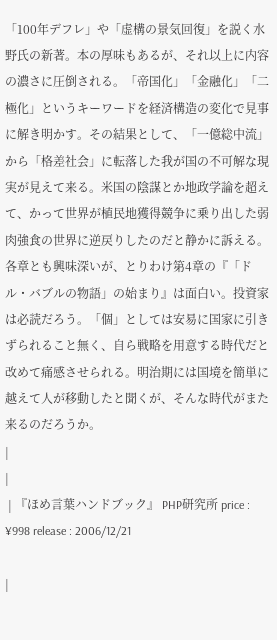「100年デフレ」や「虚構の景気回復」を説く水野氏の新著。本の厚味もあるが、それ以上に内容の濃さに圧倒される。「帝国化」「金融化」「二極化」というキーワードを経済構造の変化で見事に解き明かす。その結果として、「一億総中流」から「格差社会」に転落した我が国の不可解な現実が見えて来る。米国の陰謀とか地政学論を超えて、かって世界が植民地獲得競争に乗り出した弱肉強食の世界に逆戻りしたのだと静かに訴える。各章とも興味深いが、とりわけ第4章の『「ドル・バブルの物語」の始まり』は面白い。投資家は必読だろう。「個」としては安易に国家に引きずられること無く、自ら戦略を用意する時代だと改めて痛感させられる。明治期には国境を簡単に越えて人が移動したと聞くが、そんな時代がまた来るのだろうか。
|
|
 | 『ほめ言葉ハンドブック』 PHP研究所 price : ¥998 release : 2006/12/21

|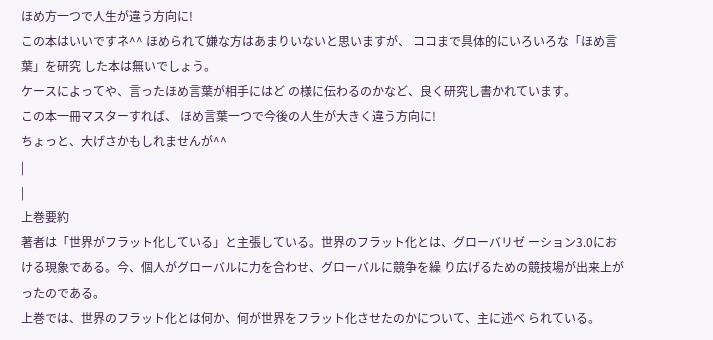ほめ方一つで人生が違う方向に!
この本はいいですネ^^ ほめられて嫌な方はあまりいないと思いますが、 ココまで具体的にいろいろな「ほめ言葉」を研究 した本は無いでしょう。
ケースによってや、言ったほめ言葉が相手にはど の様に伝わるのかなど、良く研究し書かれています。
この本一冊マスターすれば、 ほめ言葉一つで今後の人生が大きく違う方向に!
ちょっと、大げさかもしれませんが^^
|
|
上巻要約
著者は「世界がフラット化している」と主張している。世界のフラット化とは、グローバリゼ ーション3.0における現象である。今、個人がグローバルに力を合わせ、グローバルに競争を繰 り広げるための競技場が出来上がったのである。
上巻では、世界のフラット化とは何か、何が世界をフラット化させたのかについて、主に述べ られている。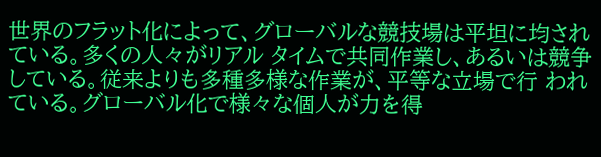世界のフラット化によって、グローバルな競技場は平坦に均されている。多くの人々がリアル タイムで共同作業し、あるいは競争している。従来よりも多種多様な作業が、平等な立場で行 われている。グローバル化で様々な個人が力を得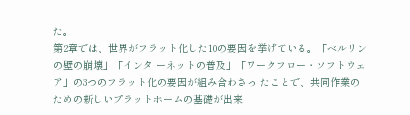た。
第2章では、世界がフラット化した10の要因を挙げている。「ベルリンの壁の崩壊」「インタ ーネットの普及」「ワークフロー・ソフトウェア」の3つのフラット化の要因が組み合わさっ たことで、共同作業のための新しいプラットホームの基礎が出来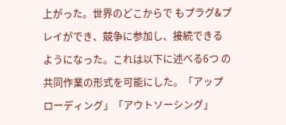上がった。世界のどこからで もプラグ&プレイができ、競争に参加し、接続できるようになった。これは以下に述べる6つ の共同作業の形式を可能にした。「アップローディング」「アウトソーシング」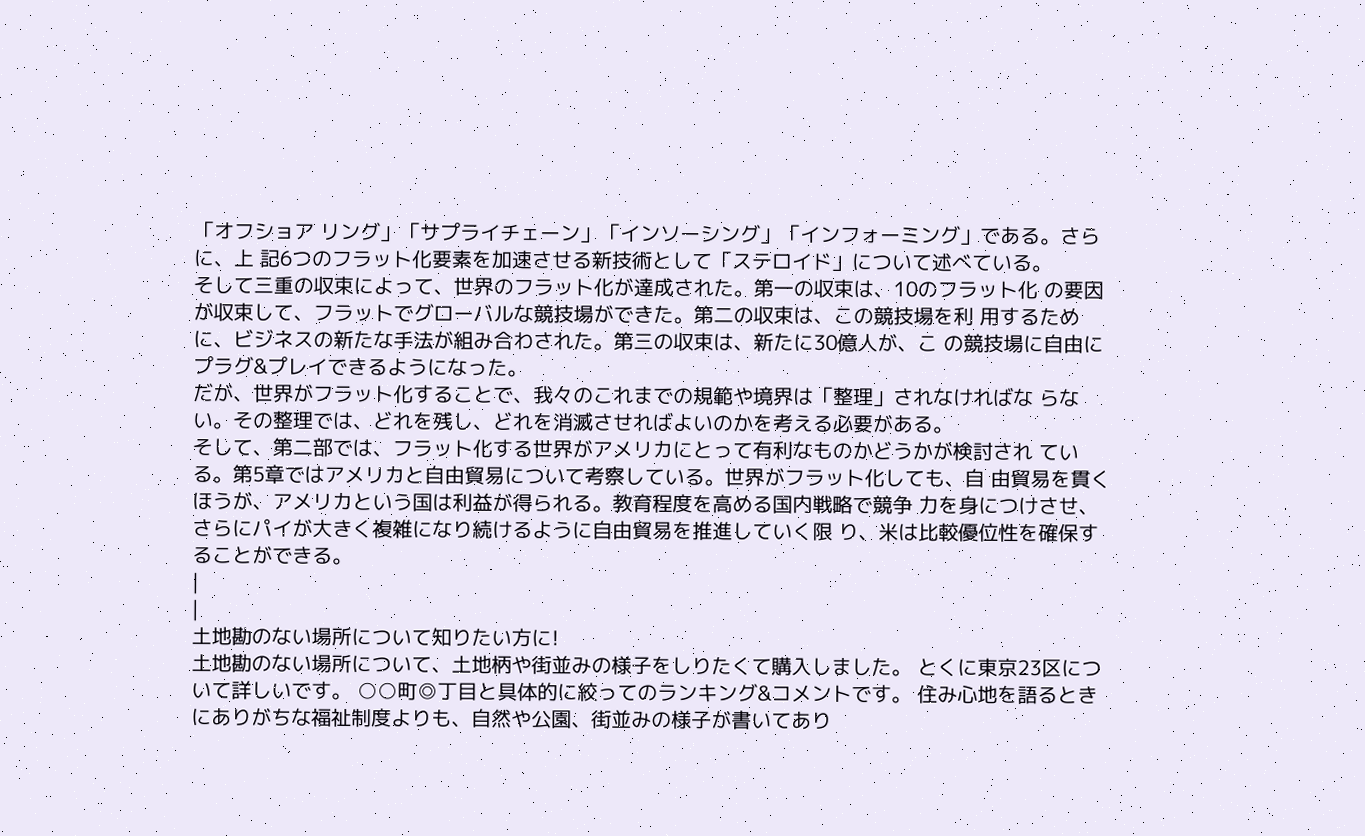「オフショア リング」「サプライチェーン」「インソーシング」「インフォーミング」である。さらに、上 記6つのフラット化要素を加速させる新技術として「ステロイド」について述べている。
そして三重の収束によって、世界のフラット化が達成された。第一の収束は、10のフラット化 の要因が収束して、フラットでグローバルな競技場ができた。第二の収束は、この競技場を利 用するために、ビジネスの新たな手法が組み合わされた。第三の収束は、新たに30億人が、こ の競技場に自由にプラグ&プレイできるようになった。
だが、世界がフラット化することで、我々のこれまでの規範や境界は「整理」されなければな らない。その整理では、どれを残し、どれを消滅させればよいのかを考える必要がある。
そして、第二部では、フラット化する世界がアメリカにとって有利なものかどうかが検討され ている。第5章ではアメリカと自由貿易について考察している。世界がフラット化しても、自 由貿易を貫くほうが、アメリカという国は利益が得られる。教育程度を高める国内戦略で競争 力を身につけさせ、さらにパイが大きく複雑になり続けるように自由貿易を推進していく限 り、米は比較優位性を確保することができる。
|
|
土地勘のない場所について知りたい方に!
土地勘のない場所について、土地柄や街並みの様子をしりたくて購入しました。 とくに東京23区について詳しいです。 ○○町◎丁目と具体的に絞ってのランキング&コメントです。 住み心地を語るときにありがちな福祉制度よりも、自然や公園、街並みの様子が書いてあり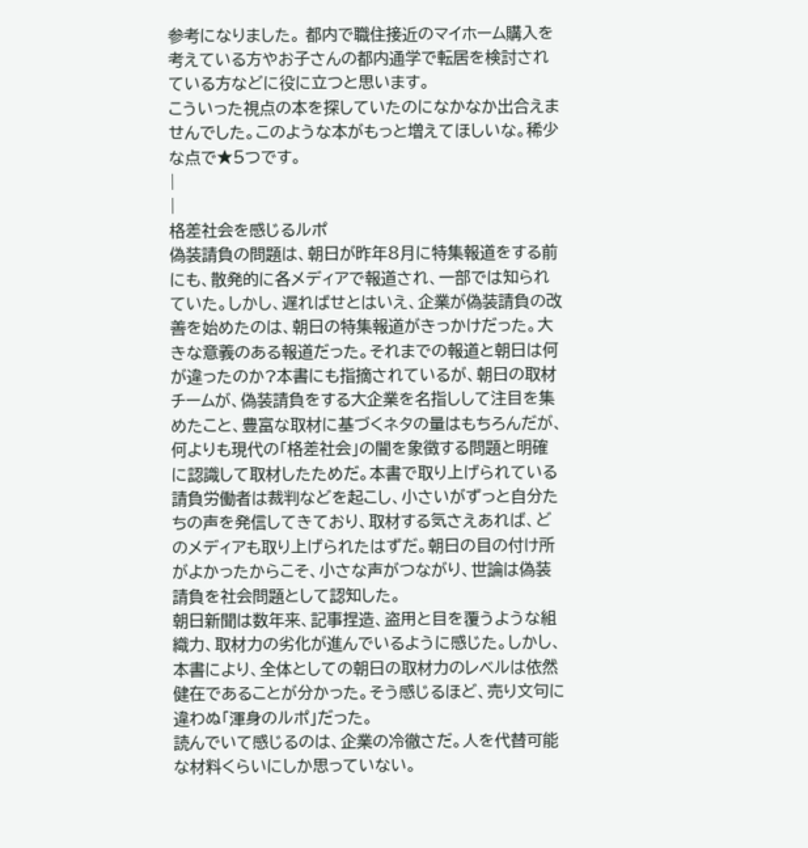参考になりました。 都内で職住接近のマイホーム購入を考えている方やお子さんの都内通学で転居を検討されている方などに役に立つと思います。
こういった視点の本を探していたのになかなか出合えませんでした。このような本がもっと増えてほしいな。稀少な点で★5つです。
|
|
格差社会を感じるルポ
偽装請負の問題は、朝日が昨年8月に特集報道をする前にも、散発的に各メディアで報道され、一部では知られていた。しかし、遅ればせとはいえ、企業が偽装請負の改善を始めたのは、朝日の特集報道がきっかけだった。大きな意義のある報道だった。それまでの報道と朝日は何が違ったのか?本書にも指摘されているが、朝日の取材チームが、偽装請負をする大企業を名指しして注目を集めたこと、豊富な取材に基づくネタの量はもちろんだが、何よりも現代の「格差社会」の闇を象徴する問題と明確に認識して取材したためだ。本書で取り上げられている請負労働者は裁判などを起こし、小さいがずっと自分たちの声を発信してきており、取材する気さえあれば、どのメディアも取り上げられたはずだ。朝日の目の付け所がよかったからこそ、小さな声がつながり、世論は偽装請負を社会問題として認知した。
朝日新聞は数年来、記事捏造、盗用と目を覆うような組織力、取材力の劣化が進んでいるように感じた。しかし、本書により、全体としての朝日の取材力のレベルは依然健在であることが分かった。そう感じるほど、売り文句に違わぬ「渾身のルポ」だった。
読んでいて感じるのは、企業の冷徹さだ。人を代替可能な材料くらいにしか思っていない。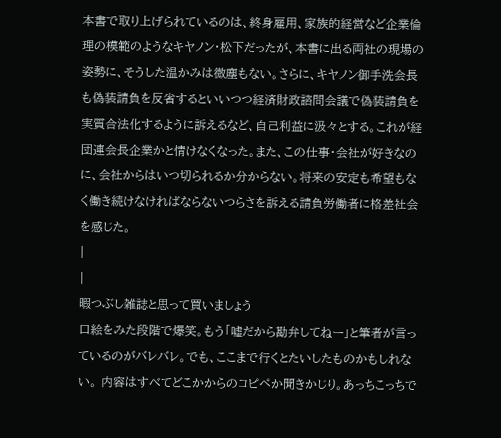本書で取り上げられているのは、終身雇用、家族的経営など企業倫理の模範のようなキヤノン・松下だったが、本書に出る両社の現場の姿勢に、そうした温かみは微塵もない。さらに、キヤノン御手洗会長も偽装請負を反省するといいつつ経済財政諮問会議で偽装請負を実質合法化するように訴えるなど、自己利益に汲々とする。これが経団連会長企業かと情けなくなった。また、この仕事・会社が好きなのに、会社からはいつ切られるか分からない。将来の安定も希望もなく働き続けなければならないつらさを訴える請負労働者に格差社会を感じた。
|
|
暇つぶし雑誌と思って買いましょう
口絵をみた段階で爆笑。もう「嘘だから勘弁してねー」と筆者が言っているのがバレバレ。でも、ここまで行くとたいしたものかもしれない。 内容はすべてどこかからのコピペか聞きかじり。あっちこっちで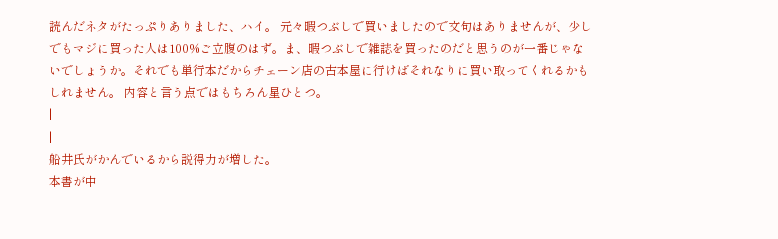読んだネタがたっぷりありました、ハイ。 元々暇つぶしで買いましたので文句はありませんが、少しでもマジに買った人は100%ご立腹のはず。ま、暇つぶしで雑誌を買ったのだと思うのが一番じゃないでしょうか。それでも単行本だからチェーン店の古本屋に行けばそれなりに買い取ってくれるかもしれません。 内容と言う点ではもちろん星ひとつ。
|
|
船井氏がかんでいるから説得力が増した。
本書が中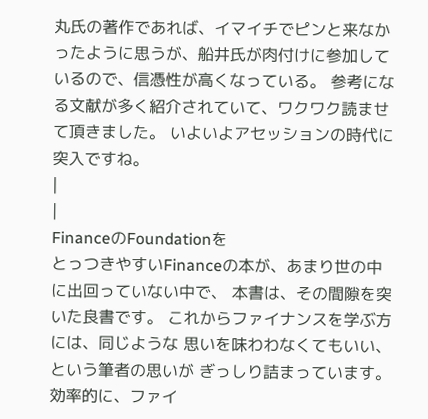丸氏の著作であれば、イマイチでピンと来なかったように思うが、船井氏が肉付けに参加しているので、信憑性が高くなっている。 参考になる文献が多く紹介されていて、ワクワク読ませて頂きました。 いよいよアセッションの時代に突入ですね。
|
|
FinanceのFoundationを
とっつきやすいFinanceの本が、あまり世の中に出回っていない中で、 本書は、その間隙を突いた良書です。 これからファイナンスを学ぶ方には、同じような 思いを味わわなくてもいい、という筆者の思いが ぎっしり詰まっています。 効率的に、ファイ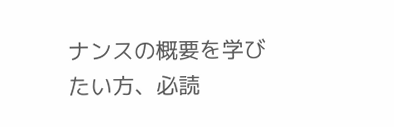ナンスの概要を学びたい方、必読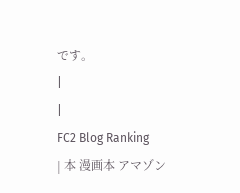です。
|
|
FC2 Blog Ranking
| 本 漫画本 アマゾン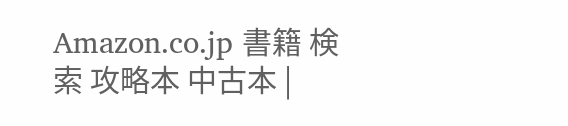Amazon.co.jp 書籍 検索 攻略本 中古本 |